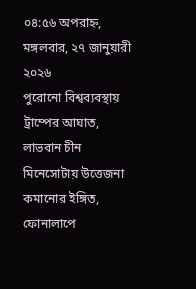০৪:৫৬ অপরাহ্ন, মঙ্গলবার, ২৭ জানুয়ারী ২০২৬
পুরোনো বিশ্বব্যবস্থায় ট্রাম্পের আঘাত, লাভবান চীন মিনেসোটায় উত্তেজনা কমানোর ইঙ্গিত, ফোনালাপে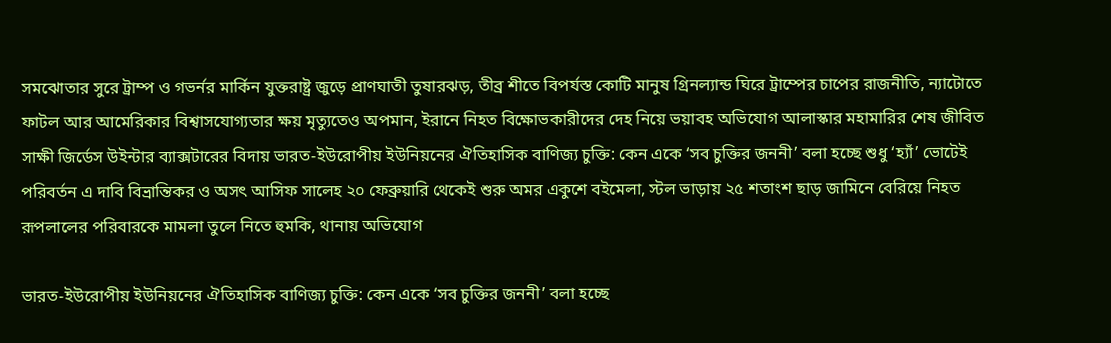সমঝোতার সুরে ট্রাম্প ও গভর্নর মার্কিন যুক্তরাষ্ট্র জুড়ে প্রাণঘাতী তুষারঝড়, তীব্র শীতে বিপর্যস্ত কোটি মানুষ গ্রিনল্যান্ড ঘিরে ট্রাম্পের চাপের রাজনীতি, ন্যাটোতে ফাটল আর আমেরিকার বিশ্বাসযোগ্যতার ক্ষয় মৃত্যুতেও অপমান, ইরানে নিহত বিক্ষোভকারীদের দেহ নিয়ে ভয়াবহ অভিযোগ আলাস্কার মহামারির শেষ জীবিত সাক্ষী জির্ডেস উইন্টার ব্যাক্সটারের বিদায় ভারত-ইউরোপীয় ইউনিয়নের ঐতিহাসিক বাণিজ্য চুক্তি: কেন একে ‘সব চুক্তির জননী’ বলা হচ্ছে শুধু ‘হ্যাঁ’ ভোটেই পরিবর্তন এ দাবি বিভ্রান্তিকর ও অসৎ আসিফ সালেহ ২০ ফেব্রুয়ারি থেকেই শুরু অমর একুশে বইমেলা, স্টল ভাড়ায় ২৫ শতাংশ ছাড় জামিনে বেরিয়ে নিহত রূপলালের পরিবারকে মামলা তুলে নিতে হুমকি, থানায় অভিযোগ

ভারত-ইউরোপীয় ইউনিয়নের ঐতিহাসিক বাণিজ্য চুক্তি: কেন একে ‘সব চুক্তির জননী’ বলা হচ্ছে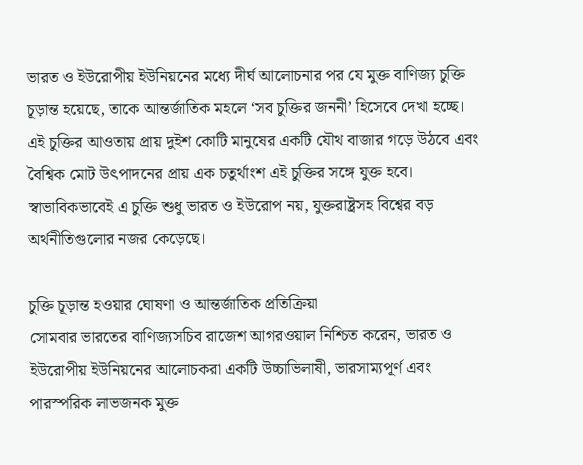ভারত ও ইউরোপীয় ইউনিয়নের মধ্যে দীর্ঘ আলোচনার পর যে মুক্ত বাণিজ্য চুক্তি চূড়ান্ত হয়েছে, তাকে আন্তর্জাতিক মহলে ‘সব চুক্তির জননী’ হিসেবে দেখা হচ্ছে। এই চুক্তির আওতায় প্রায় দুইশ কোটি মানুষের একটি যৌথ বাজার গড়ে উঠবে এবং বৈশ্বিক মোট উৎপাদনের প্রায় এক চতুর্থাংশ এই চুক্তির সঙ্গে যুক্ত হবে। স্বাভাবিকভাবেই এ চুক্তি শুধু ভারত ও ইউরোপ নয়, যুক্তরাষ্ট্রসহ বিশ্বের বড় অর্থনীতিগুলোর নজর কেড়েছে।

চুক্তি চূড়ান্ত হওয়ার ঘোষণা ও আন্তর্জাতিক প্রতিক্রিয়া
সোমবার ভারতের বাণিজ্যসচিব রাজেশ আগরওয়াল নিশ্চিত করেন, ভারত ও ইউরোপীয় ইউনিয়নের আলোচকরা একটি উচ্চাভিলাষী, ভারসাম্যপূর্ণ এবং পারস্পরিক লাভজনক মুক্ত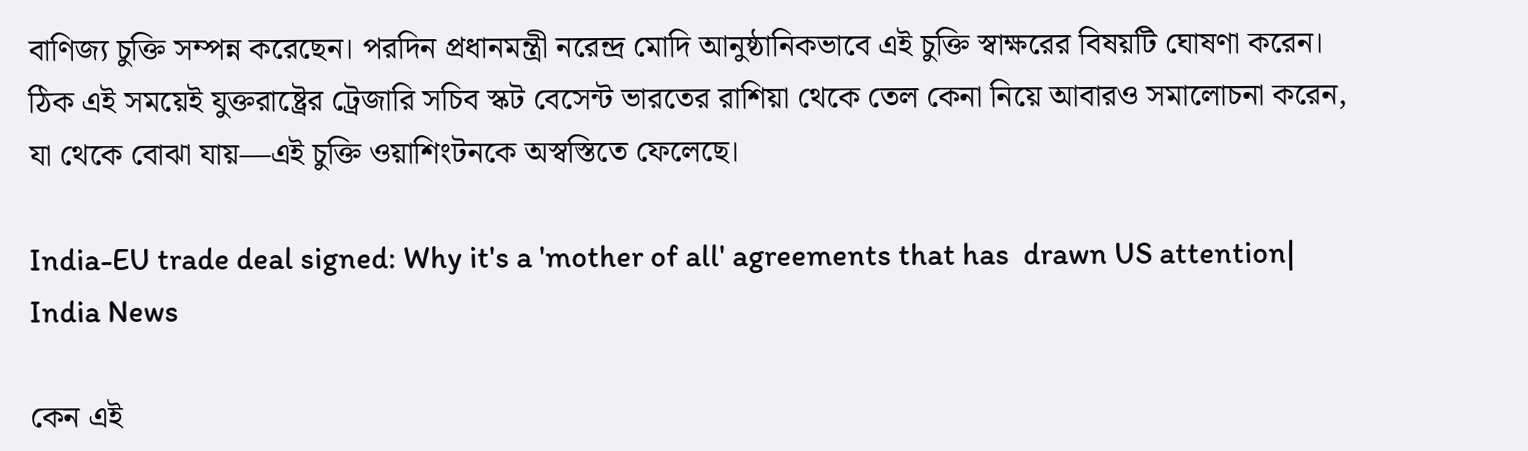বাণিজ্য চুক্তি সম্পন্ন করেছেন। পরদিন প্রধানমন্ত্রী নরেন্দ্র মোদি আনুষ্ঠানিকভাবে এই চুক্তি স্বাক্ষরের বিষয়টি ঘোষণা করেন। ঠিক এই সময়েই যুক্তরাষ্ট্রের ট্রেজারি সচিব স্কট বেসেন্ট ভারতের রাশিয়া থেকে তেল কেনা নিয়ে আবারও সমালোচনা করেন, যা থেকে বোঝা যায়—এই চুক্তি ওয়াশিংটনকে অস্বস্তিতে ফেলেছে।

India-EU trade deal signed: Why it's a 'mother of all' agreements that has  drawn US attention| India News

কেন এই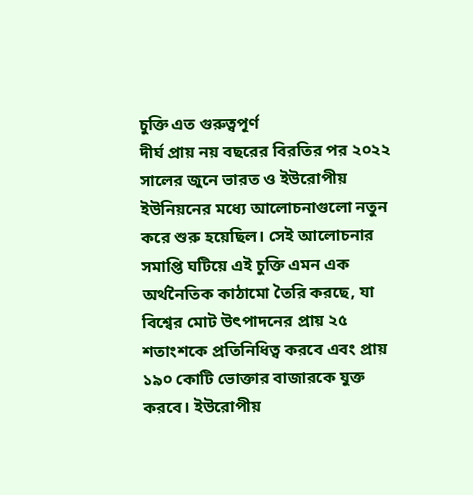চুক্তি এত গুরুত্বপূর্ণ
দীর্ঘ প্রায় নয় বছরের বিরতির পর ২০২২ সালের জুনে ভারত ও ইউরোপীয় ইউনিয়নের মধ্যে আলোচনাগুলো নতুন করে শুরু হয়েছিল। সেই আলোচনার সমাপ্তি ঘটিয়ে এই চুক্তি এমন এক অর্থনৈতিক কাঠামো তৈরি করছে, যা বিশ্বের মোট উৎপাদনের প্রায় ২৫ শতাংশকে প্রতিনিধিত্ব করবে এবং প্রায় ১৯০ কোটি ভোক্তার বাজারকে যুক্ত করবে। ইউরোপীয়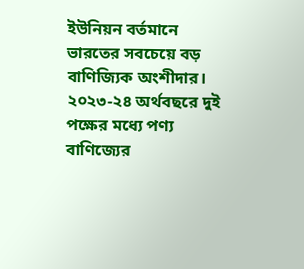ইউনিয়ন বর্তমানে ভারতের সবচেয়ে বড় বাণিজ্যিক অংশীদার। ২০২৩-২৪ অর্থবছরে দুই পক্ষের মধ্যে পণ্য বাণিজ্যের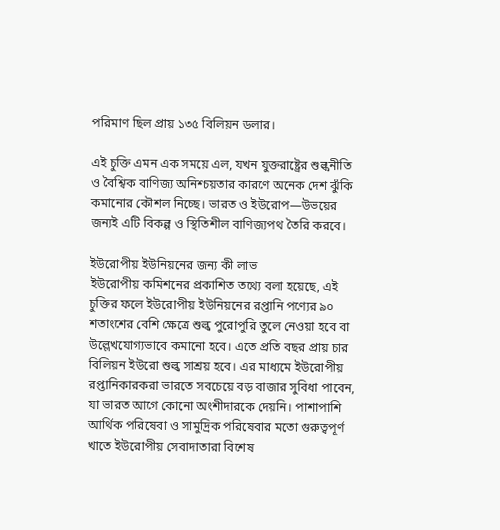পরিমাণ ছিল প্রায় ১৩৫ বিলিয়ন ডলার।

এই চুক্তি এমন এক সময়ে এল, যখন যুক্তরাষ্ট্রের শুল্কনীতি ও বৈশ্বিক বাণিজ্য অনিশ্চয়তার কারণে অনেক দেশ ঝুঁকি কমানোর কৌশল নিচ্ছে। ভারত ও ইউরোপ—উভয়ের জন্যই এটি বিকল্প ও স্থিতিশীল বাণিজ্যপথ তৈরি করবে।

ইউরোপীয় ইউনিয়নের জন্য কী লাভ
ইউরোপীয় কমিশনের প্রকাশিত তথ্যে বলা হয়েছে, এই চুক্তির ফলে ইউরোপীয় ইউনিয়নের রপ্তানি পণ্যের ৯০ শতাংশের বেশি ক্ষেত্রে শুল্ক পুরোপুরি তুলে নেওয়া হবে বা উল্লেখযোগ্যভাবে কমানো হবে। এতে প্রতি বছর প্রায় চার বিলিয়ন ইউরো শুল্ক সাশ্রয় হবে। এর মাধ্যমে ইউরোপীয় রপ্তানিকারকরা ভারতে সবচেয়ে বড় বাজার সুবিধা পাবেন, যা ভারত আগে কোনো অংশীদারকে দেয়নি। পাশাপাশি আর্থিক পরিষেবা ও সামুদ্রিক পরিষেবার মতো গুরুত্বপূর্ণ খাতে ইউরোপীয় সেবাদাতারা বিশেষ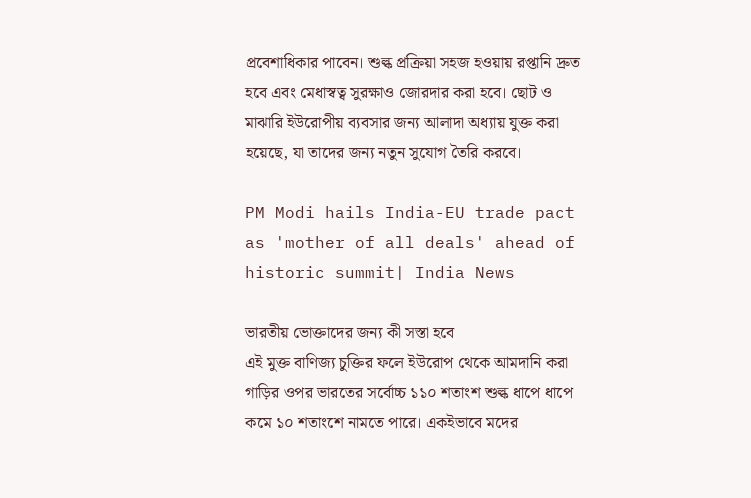প্রবেশাধিকার পাবেন। শুল্ক প্রক্রিয়া সহজ হওয়ায় রপ্তানি দ্রুত হবে এবং মেধাস্বত্ব সুরক্ষাও জোরদার করা হবে। ছোট ও মাঝারি ইউরোপীয় ব্যবসার জন্য আলাদা অধ্যায় যুক্ত করা হয়েছে, যা তাদের জন্য নতুন সুযোগ তৈরি করবে।

PM Modi hails India-EU trade pact as 'mother of all deals' ahead of  historic summit| India News

ভারতীয় ভোক্তাদের জন্য কী সস্তা হবে
এই মুক্ত বাণিজ্য চুক্তির ফলে ইউরোপ থেকে আমদানি করা গাড়ির ওপর ভারতের সর্বোচ্চ ১১০ শতাংশ শুল্ক ধাপে ধাপে কমে ১০ শতাংশে নামতে পারে। একইভাবে মদের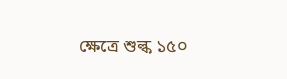ক্ষেত্রে শুল্ক ১৫০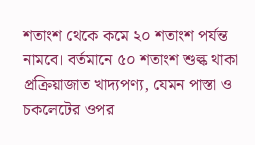শতাংশ থেকে কমে ২০ শতাংশ পর্যন্ত নামবে। বর্তমানে ৫০ শতাংশ শুল্ক থাকা প্রক্রিয়াজাত খাদ্যপণ্য, যেমন পাস্তা ও চকলেটের ওপর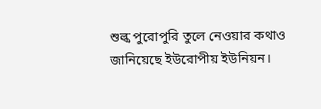শুল্ক পুরোপুরি তুলে নেওয়ার কথাও জানিয়েছে ইউরোপীয় ইউনিয়ন।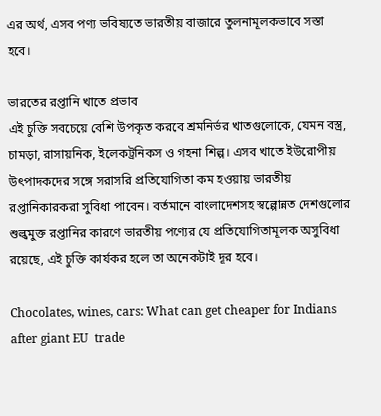এর অর্থ, এসব পণ্য ভবিষ্যতে ভারতীয় বাজারে তুলনামূলকভাবে সস্তা হবে।

ভারতের রপ্তানি খাতে প্রভাব
এই চুক্তি সবচেয়ে বেশি উপকৃত করবে শ্রমনির্ভর খাতগুলোকে, যেমন বস্ত্র, চামড়া, রাসায়নিক, ইলেকট্রনিকস ও গহনা শিল্প। এসব খাতে ইউরোপীয় উৎপাদকদের সঙ্গে সরাসরি প্রতিযোগিতা কম হওয়ায় ভারতীয় রপ্তানিকারকরা সুবিধা পাবেন। বর্তমানে বাংলাদেশসহ স্বল্পোন্নত দেশগুলোর শুল্কমুক্ত রপ্তানির কারণে ভারতীয় পণ্যের যে প্রতিযোগিতামূলক অসুবিধা রয়েছে, এই চুক্তি কার্যকর হলে তা অনেকটাই দূর হবে।

Chocolates, wines, cars: What can get cheaper for Indians after giant EU  trade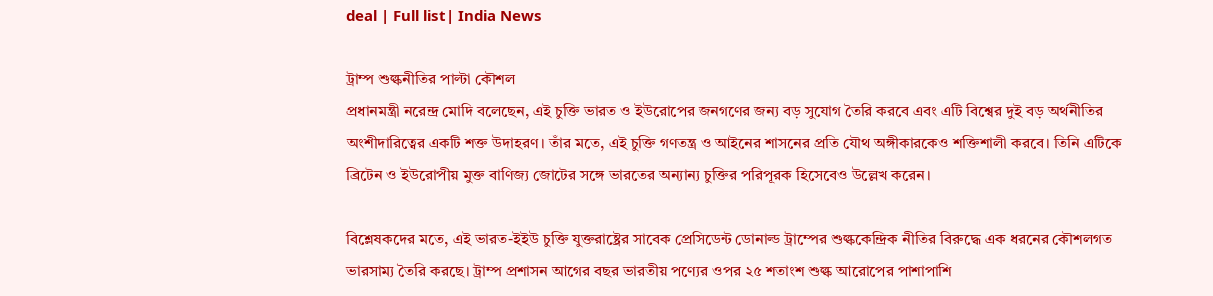deal | Full list| India News

ট্রাম্প শুল্কনীতির পাল্টা কৌশল
প্রধানমন্ত্রী নরেন্দ্র মোদি বলেছেন, এই চুক্তি ভারত ও ইউরোপের জনগণের জন্য বড় সুযোগ তৈরি করবে এবং এটি বিশ্বের দুই বড় অর্থনীতির অংশীদারিত্বের একটি শক্ত উদাহরণ। তাঁর মতে, এই চুক্তি গণতন্ত্র ও আইনের শাসনের প্রতি যৌথ অঙ্গীকারকেও শক্তিশালী করবে। তিনি এটিকে ব্রিটেন ও ইউরোপীয় মুক্ত বাণিজ্য জোটের সঙ্গে ভারতের অন্যান্য চুক্তির পরিপূরক হিসেবেও উল্লেখ করেন।

বিশ্লেষকদের মতে, এই ভারত-ইইউ চুক্তি যুক্তরাষ্ট্রের সাবেক প্রেসিডেন্ট ডোনাল্ড ট্রাম্পের শুল্ককেন্দ্রিক নীতির বিরুদ্ধে এক ধরনের কৌশলগত ভারসাম্য তৈরি করছে। ট্রাম্প প্রশাসন আগের বছর ভারতীয় পণ্যের ওপর ২৫ শতাংশ শুল্ক আরোপের পাশাপাশি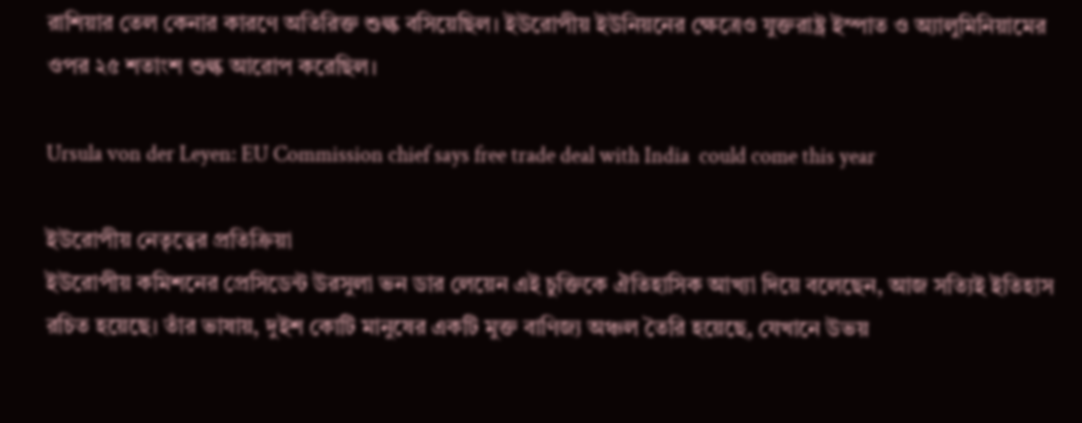রাশিয়ার তেল কেনার কারণে অতিরিক্ত শুল্ক বসিয়েছিল। ইউরোপীয় ইউনিয়নের ক্ষেত্রেও যুক্তরাষ্ট্র ইস্পাত ও অ্যালুমিনিয়ামের ওপর ২৫ শতাংশ শুল্ক আরোপ করেছিল।

Ursula von der Leyen: EU Commission chief says free trade deal with India  could come this year

ইউরোপীয় নেতৃত্বের প্রতিক্রিয়া
ইউরোপীয় কমিশনের প্রেসিডেন্ট উরসুলা ভন ডার লেয়েন এই চুক্তিকে ঐতিহাসিক আখ্যা দিয়ে বলেছেন, আজ সত্যিই ইতিহাস রচিত হয়েছে। তাঁর ভাষায়, দুইশ কোটি মানুষের একটি মুক্ত বাণিজ্য অঞ্চল তৈরি হয়েছে, যেখানে উভয়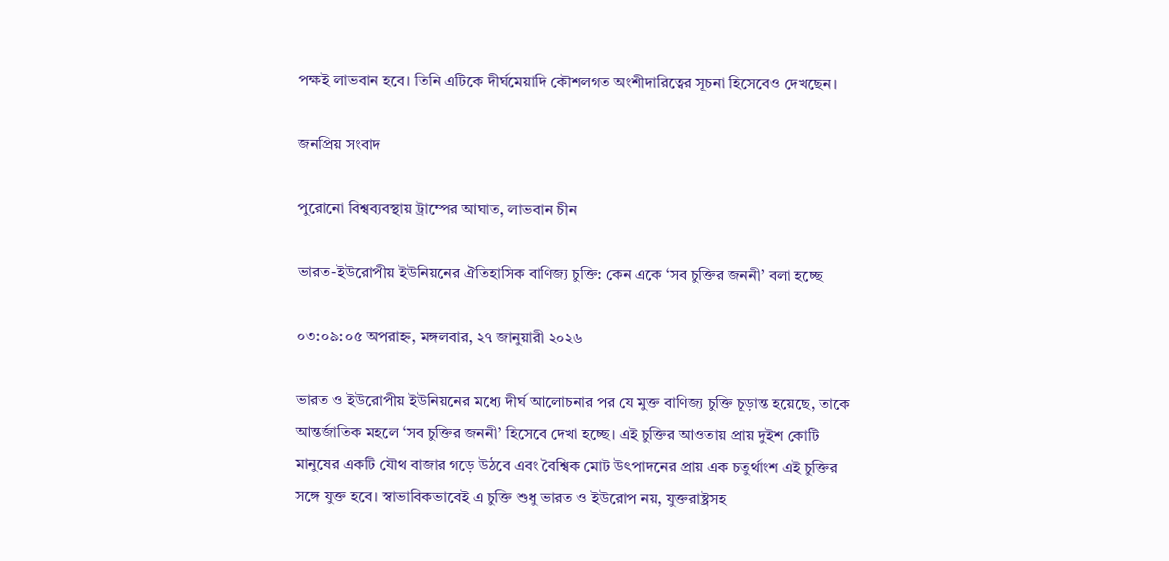পক্ষই লাভবান হবে। তিনি এটিকে দীর্ঘমেয়াদি কৌশলগত অংশীদারিত্বের সূচনা হিসেবেও দেখছেন।

জনপ্রিয় সংবাদ

পুরোনো বিশ্বব্যবস্থায় ট্রাম্পের আঘাত, লাভবান চীন

ভারত-ইউরোপীয় ইউনিয়নের ঐতিহাসিক বাণিজ্য চুক্তি: কেন একে ‘সব চুক্তির জননী’ বলা হচ্ছে

০৩:০৯:০৫ অপরাহ্ন, মঙ্গলবার, ২৭ জানুয়ারী ২০২৬

ভারত ও ইউরোপীয় ইউনিয়নের মধ্যে দীর্ঘ আলোচনার পর যে মুক্ত বাণিজ্য চুক্তি চূড়ান্ত হয়েছে, তাকে আন্তর্জাতিক মহলে ‘সব চুক্তির জননী’ হিসেবে দেখা হচ্ছে। এই চুক্তির আওতায় প্রায় দুইশ কোটি মানুষের একটি যৌথ বাজার গড়ে উঠবে এবং বৈশ্বিক মোট উৎপাদনের প্রায় এক চতুর্থাংশ এই চুক্তির সঙ্গে যুক্ত হবে। স্বাভাবিকভাবেই এ চুক্তি শুধু ভারত ও ইউরোপ নয়, যুক্তরাষ্ট্রসহ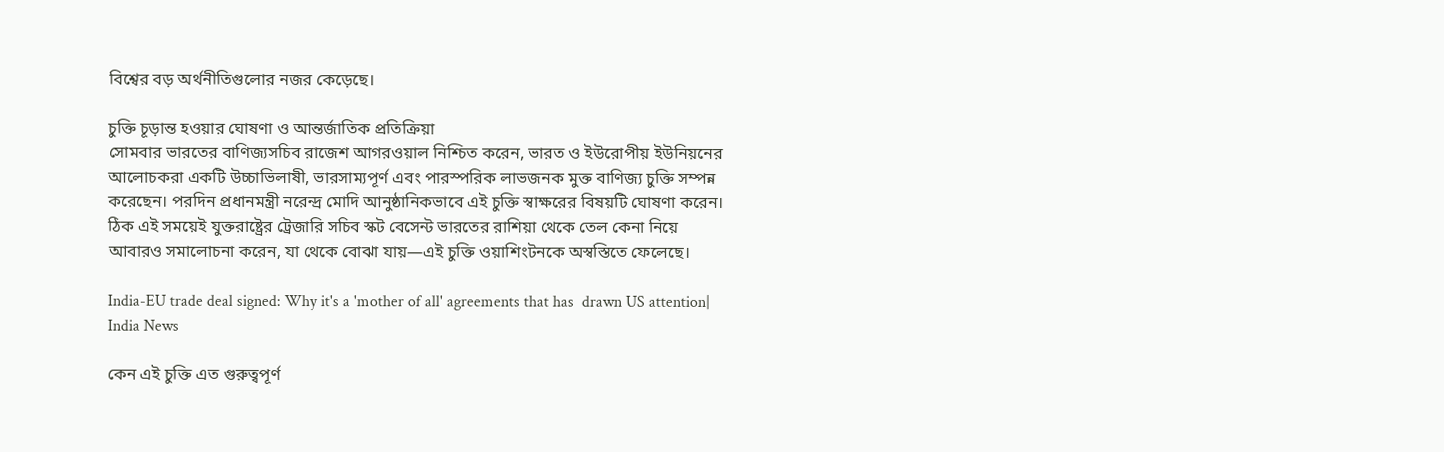বিশ্বের বড় অর্থনীতিগুলোর নজর কেড়েছে।

চুক্তি চূড়ান্ত হওয়ার ঘোষণা ও আন্তর্জাতিক প্রতিক্রিয়া
সোমবার ভারতের বাণিজ্যসচিব রাজেশ আগরওয়াল নিশ্চিত করেন, ভারত ও ইউরোপীয় ইউনিয়নের আলোচকরা একটি উচ্চাভিলাষী, ভারসাম্যপূর্ণ এবং পারস্পরিক লাভজনক মুক্ত বাণিজ্য চুক্তি সম্পন্ন করেছেন। পরদিন প্রধানমন্ত্রী নরেন্দ্র মোদি আনুষ্ঠানিকভাবে এই চুক্তি স্বাক্ষরের বিষয়টি ঘোষণা করেন। ঠিক এই সময়েই যুক্তরাষ্ট্রের ট্রেজারি সচিব স্কট বেসেন্ট ভারতের রাশিয়া থেকে তেল কেনা নিয়ে আবারও সমালোচনা করেন, যা থেকে বোঝা যায়—এই চুক্তি ওয়াশিংটনকে অস্বস্তিতে ফেলেছে।

India-EU trade deal signed: Why it's a 'mother of all' agreements that has  drawn US attention| India News

কেন এই চুক্তি এত গুরুত্বপূর্ণ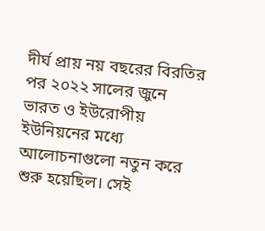দীর্ঘ প্রায় নয় বছরের বিরতির পর ২০২২ সালের জুনে ভারত ও ইউরোপীয় ইউনিয়নের মধ্যে আলোচনাগুলো নতুন করে শুরু হয়েছিল। সেই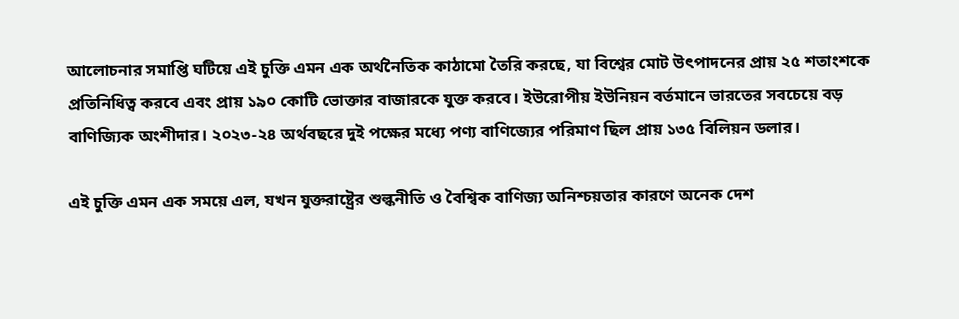আলোচনার সমাপ্তি ঘটিয়ে এই চুক্তি এমন এক অর্থনৈতিক কাঠামো তৈরি করছে, যা বিশ্বের মোট উৎপাদনের প্রায় ২৫ শতাংশকে প্রতিনিধিত্ব করবে এবং প্রায় ১৯০ কোটি ভোক্তার বাজারকে যুক্ত করবে। ইউরোপীয় ইউনিয়ন বর্তমানে ভারতের সবচেয়ে বড় বাণিজ্যিক অংশীদার। ২০২৩-২৪ অর্থবছরে দুই পক্ষের মধ্যে পণ্য বাণিজ্যের পরিমাণ ছিল প্রায় ১৩৫ বিলিয়ন ডলার।

এই চুক্তি এমন এক সময়ে এল, যখন যুক্তরাষ্ট্রের শুল্কনীতি ও বৈশ্বিক বাণিজ্য অনিশ্চয়তার কারণে অনেক দেশ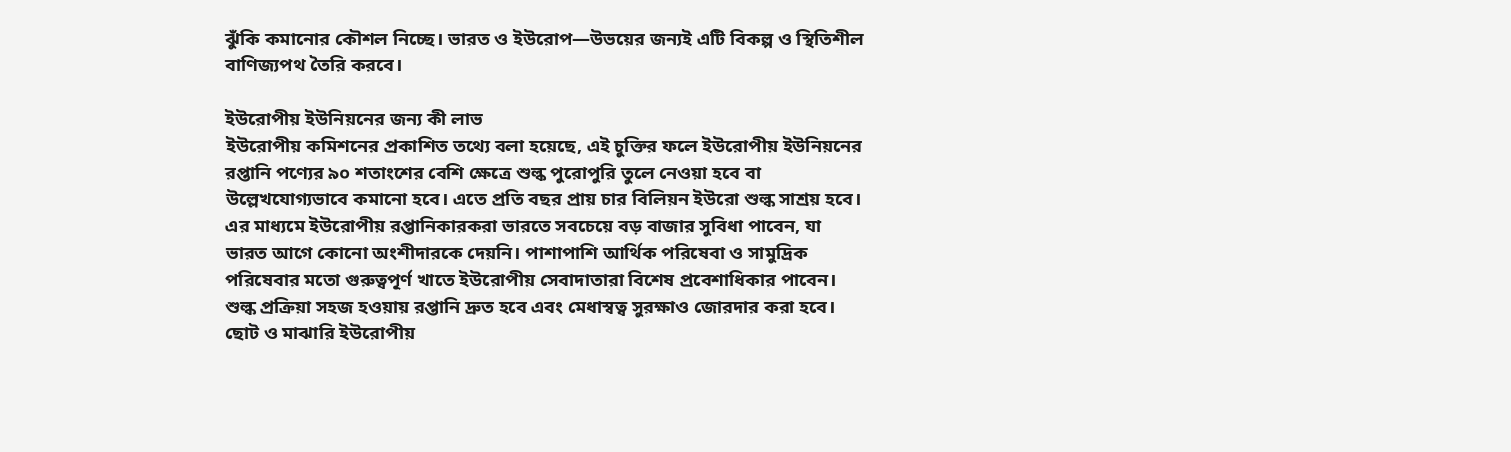ঝুঁকি কমানোর কৌশল নিচ্ছে। ভারত ও ইউরোপ—উভয়ের জন্যই এটি বিকল্প ও স্থিতিশীল বাণিজ্যপথ তৈরি করবে।

ইউরোপীয় ইউনিয়নের জন্য কী লাভ
ইউরোপীয় কমিশনের প্রকাশিত তথ্যে বলা হয়েছে, এই চুক্তির ফলে ইউরোপীয় ইউনিয়নের রপ্তানি পণ্যের ৯০ শতাংশের বেশি ক্ষেত্রে শুল্ক পুরোপুরি তুলে নেওয়া হবে বা উল্লেখযোগ্যভাবে কমানো হবে। এতে প্রতি বছর প্রায় চার বিলিয়ন ইউরো শুল্ক সাশ্রয় হবে। এর মাধ্যমে ইউরোপীয় রপ্তানিকারকরা ভারতে সবচেয়ে বড় বাজার সুবিধা পাবেন, যা ভারত আগে কোনো অংশীদারকে দেয়নি। পাশাপাশি আর্থিক পরিষেবা ও সামুদ্রিক পরিষেবার মতো গুরুত্বপূর্ণ খাতে ইউরোপীয় সেবাদাতারা বিশেষ প্রবেশাধিকার পাবেন। শুল্ক প্রক্রিয়া সহজ হওয়ায় রপ্তানি দ্রুত হবে এবং মেধাস্বত্ব সুরক্ষাও জোরদার করা হবে। ছোট ও মাঝারি ইউরোপীয়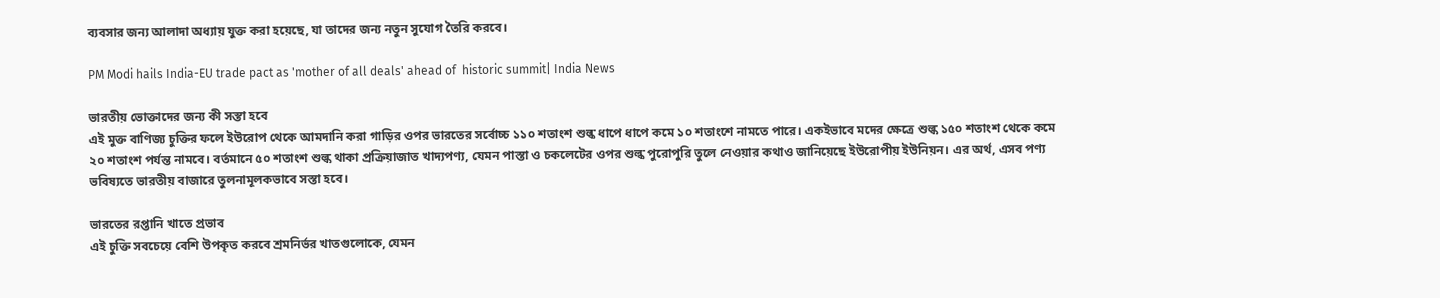ব্যবসার জন্য আলাদা অধ্যায় যুক্ত করা হয়েছে, যা তাদের জন্য নতুন সুযোগ তৈরি করবে।

PM Modi hails India-EU trade pact as 'mother of all deals' ahead of  historic summit| India News

ভারতীয় ভোক্তাদের জন্য কী সস্তা হবে
এই মুক্ত বাণিজ্য চুক্তির ফলে ইউরোপ থেকে আমদানি করা গাড়ির ওপর ভারতের সর্বোচ্চ ১১০ শতাংশ শুল্ক ধাপে ধাপে কমে ১০ শতাংশে নামতে পারে। একইভাবে মদের ক্ষেত্রে শুল্ক ১৫০ শতাংশ থেকে কমে ২০ শতাংশ পর্যন্ত নামবে। বর্তমানে ৫০ শতাংশ শুল্ক থাকা প্রক্রিয়াজাত খাদ্যপণ্য, যেমন পাস্তা ও চকলেটের ওপর শুল্ক পুরোপুরি তুলে নেওয়ার কথাও জানিয়েছে ইউরোপীয় ইউনিয়ন। এর অর্থ, এসব পণ্য ভবিষ্যতে ভারতীয় বাজারে তুলনামূলকভাবে সস্তা হবে।

ভারতের রপ্তানি খাতে প্রভাব
এই চুক্তি সবচেয়ে বেশি উপকৃত করবে শ্রমনির্ভর খাতগুলোকে, যেমন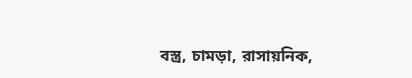বস্ত্র, চামড়া, রাসায়নিক,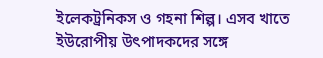ইলেকট্রনিকস ও গহনা শিল্প। এসব খাতে ইউরোপীয় উৎপাদকদের সঙ্গে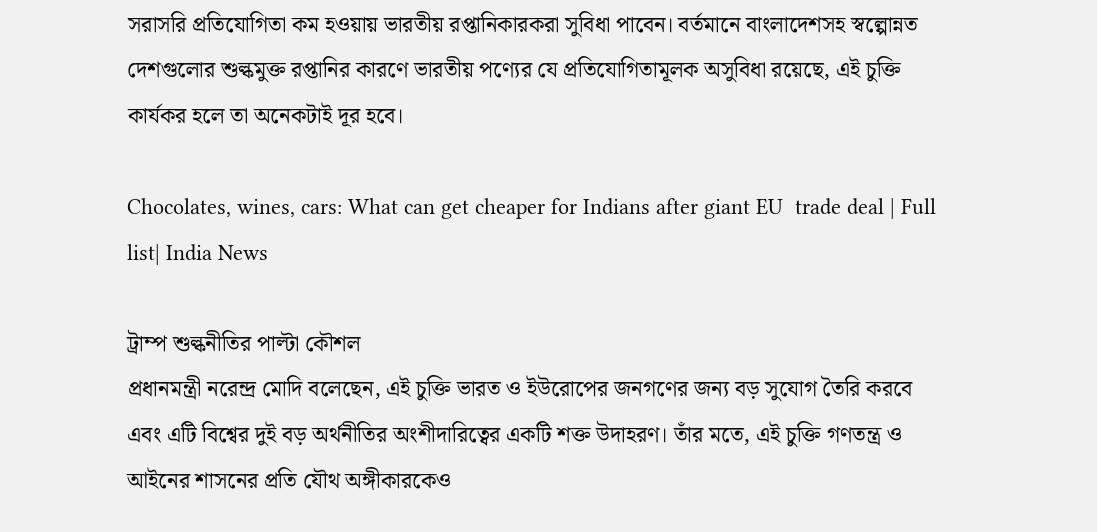সরাসরি প্রতিযোগিতা কম হওয়ায় ভারতীয় রপ্তানিকারকরা সুবিধা পাবেন। বর্তমানে বাংলাদেশসহ স্বল্পোন্নত দেশগুলোর শুল্কমুক্ত রপ্তানির কারণে ভারতীয় পণ্যের যে প্রতিযোগিতামূলক অসুবিধা রয়েছে, এই চুক্তি কার্যকর হলে তা অনেকটাই দূর হবে।

Chocolates, wines, cars: What can get cheaper for Indians after giant EU  trade deal | Full list| India News

ট্রাম্প শুল্কনীতির পাল্টা কৌশল
প্রধানমন্ত্রী নরেন্দ্র মোদি বলেছেন, এই চুক্তি ভারত ও ইউরোপের জনগণের জন্য বড় সুযোগ তৈরি করবে এবং এটি বিশ্বের দুই বড় অর্থনীতির অংশীদারিত্বের একটি শক্ত উদাহরণ। তাঁর মতে, এই চুক্তি গণতন্ত্র ও আইনের শাসনের প্রতি যৌথ অঙ্গীকারকেও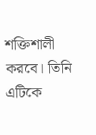শক্তিশালী করবে। তিনি এটিকে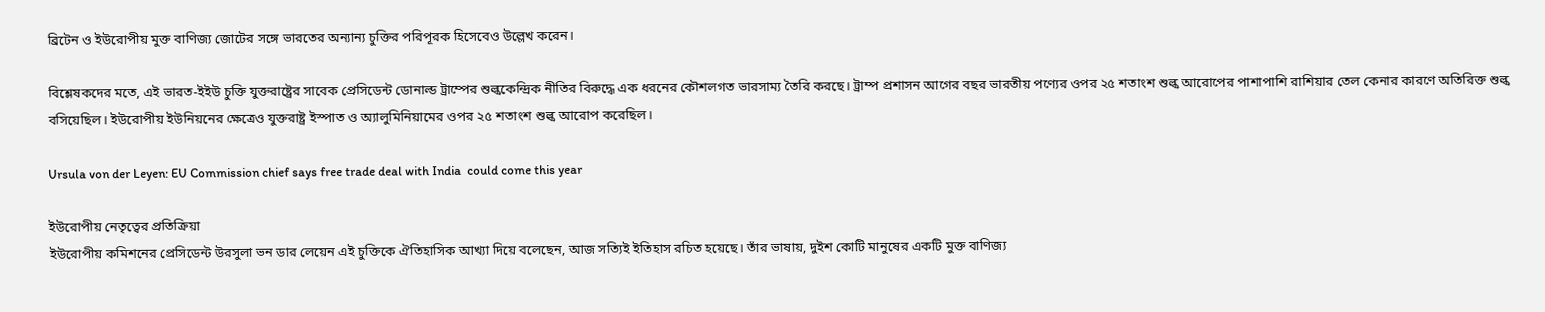ব্রিটেন ও ইউরোপীয় মুক্ত বাণিজ্য জোটের সঙ্গে ভারতের অন্যান্য চুক্তির পরিপূরক হিসেবেও উল্লেখ করেন।

বিশ্লেষকদের মতে, এই ভারত-ইইউ চুক্তি যুক্তরাষ্ট্রের সাবেক প্রেসিডেন্ট ডোনাল্ড ট্রাম্পের শুল্ককেন্দ্রিক নীতির বিরুদ্ধে এক ধরনের কৌশলগত ভারসাম্য তৈরি করছে। ট্রাম্প প্রশাসন আগের বছর ভারতীয় পণ্যের ওপর ২৫ শতাংশ শুল্ক আরোপের পাশাপাশি রাশিয়ার তেল কেনার কারণে অতিরিক্ত শুল্ক বসিয়েছিল। ইউরোপীয় ইউনিয়নের ক্ষেত্রেও যুক্তরাষ্ট্র ইস্পাত ও অ্যালুমিনিয়ামের ওপর ২৫ শতাংশ শুল্ক আরোপ করেছিল।

Ursula von der Leyen: EU Commission chief says free trade deal with India  could come this year

ইউরোপীয় নেতৃত্বের প্রতিক্রিয়া
ইউরোপীয় কমিশনের প্রেসিডেন্ট উরসুলা ভন ডার লেয়েন এই চুক্তিকে ঐতিহাসিক আখ্যা দিয়ে বলেছেন, আজ সত্যিই ইতিহাস রচিত হয়েছে। তাঁর ভাষায়, দুইশ কোটি মানুষের একটি মুক্ত বাণিজ্য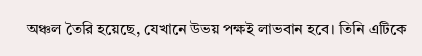অঞ্চল তৈরি হয়েছে, যেখানে উভয় পক্ষই লাভবান হবে। তিনি এটিকে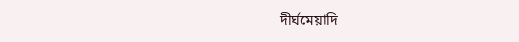দীর্ঘমেয়াদি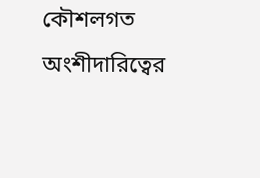কৌশলগত অংশীদারিত্বের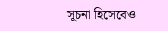সূচনা হিসেবেও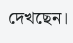দেখছেন।